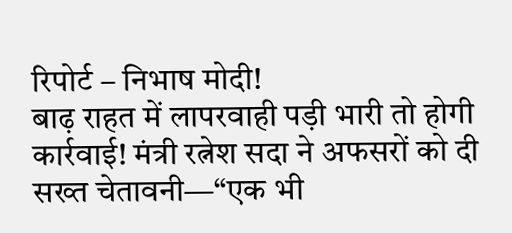रिपोर्ट – निभाष मोदी!
बाढ़ राहत में लापरवाही पड़ी भारी तो होगी कार्रवाई! मंत्री रत्नेश सदा ने अफसरों को दी सख्त चेतावनी—“एक भी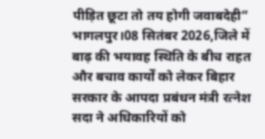पीड़ित छूटा तो तय होगी जवाबदेही”
भागलपुर।08 सितंबर 2026,जिले में बाढ़ की भयावह स्थिति के बीच राहत और बचाव कार्यों को लेकर बिहार सरकार के आपदा प्रबंधन मंत्री रत्नेश सदा ने अधिकारियों को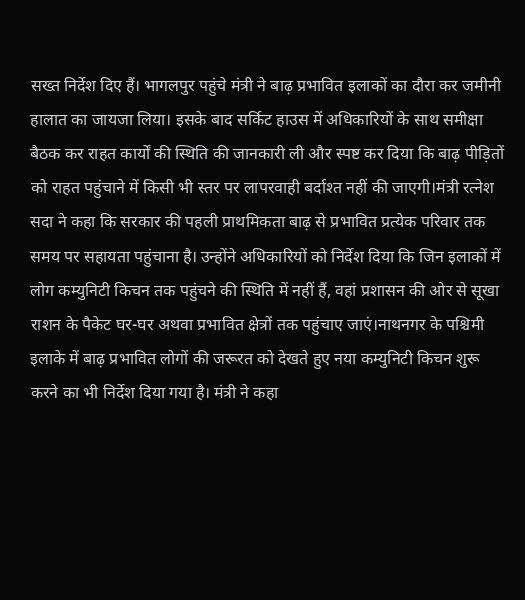सख्त निर्देश दिए हैं। भागलपुर पहुंचे मंत्री ने बाढ़ प्रभावित इलाकों का दौरा कर जमीनी हालात का जायजा लिया। इसके बाद सर्किट हाउस में अधिकारियों के साथ समीक्षा बैठक कर राहत कार्यों की स्थिति की जानकारी ली और स्पष्ट कर दिया कि बाढ़ पीड़ितों को राहत पहुंचाने में किसी भी स्तर पर लापरवाही बर्दाश्त नहीं की जाएगी।मंत्री रत्नेश सदा ने कहा कि सरकार की पहली प्राथमिकता बाढ़ से प्रभावित प्रत्येक परिवार तक समय पर सहायता पहुंचाना है। उन्होंने अधिकारियों को निर्देश दिया कि जिन इलाकों में लोग कम्युनिटी किचन तक पहुंचने की स्थिति में नहीं हैं, वहां प्रशासन की ओर से सूखा राशन के पैकेट घर-घर अथवा प्रभावित क्षेत्रों तक पहुंचाए जाएं।नाथनगर के पश्चिमी इलाके में बाढ़ प्रभावित लोगों की जरूरत को देखते हुए नया कम्युनिटी किचन शुरू करने का भी निर्देश दिया गया है। मंत्री ने कहा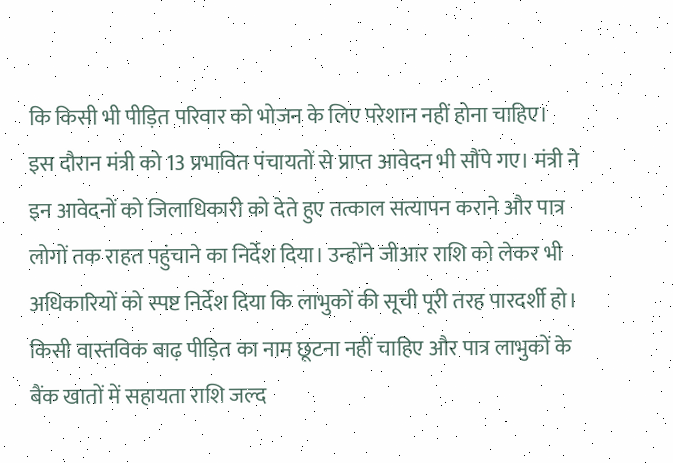कि किसी भी पीड़ित परिवार को भोजन के लिए परेशान नहीं होना चाहिए।
इस दौरान मंत्री को 13 प्रभावित पंचायतों से प्राप्त आवेदन भी सौंपे गए। मंत्री ने इन आवेदनों को जिलाधिकारी को देते हुए तत्काल सत्यापन कराने और पात्र लोगों तक राहत पहुंचाने का निर्देश दिया। उन्होंने जीआर राशि को लेकर भी अधिकारियों को स्पष्ट निर्देश दिया कि लाभुकों की सूची पूरी तरह पारदर्शी हो। किसी वास्तविक बाढ़ पीड़ित का नाम छूटना नहीं चाहिए और पात्र लाभुकों के बैंक खातों में सहायता राशि जल्द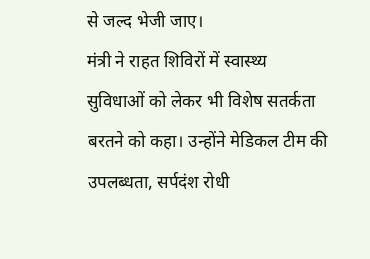से जल्द भेजी जाए।
मंत्री ने राहत शिविरों में स्वास्थ्य सुविधाओं को लेकर भी विशेष सतर्कता बरतने को कहा। उन्होंने मेडिकल टीम की उपलब्धता, सर्पदंश रोधी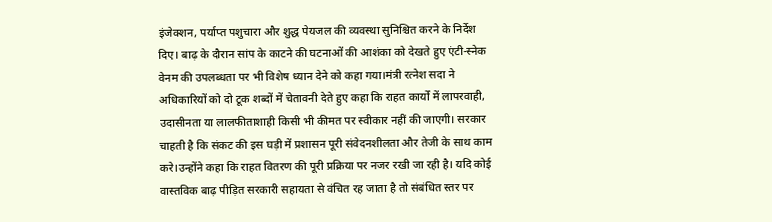इंजेक्शन, पर्याप्त पशुचारा और शुद्ध पेयजल की व्यवस्था सुनिश्चित करने के निर्देश दिए। बाढ़ के दौरान सांप के काटने की घटनाओं की आशंका को देखते हुए एंटी-स्नेक वेनम की उपलब्धता पर भी विशेष ध्यान देने को कहा गया।मंत्री रत्नेश सदा ने अधिकारियों को दो टूक शब्दों में चेतावनी देते हुए कहा कि राहत कार्यों में लापरवाही, उदासीनता या लालफीताशाही किसी भी कीमत पर स्वीकार नहीं की जाएगी। सरकार चाहती है कि संकट की इस घड़ी में प्रशासन पूरी संवेदनशीलता और तेजी के साथ काम करे।उन्होंने कहा कि राहत वितरण की पूरी प्रक्रिया पर नजर रखी जा रही है। यदि कोई वास्तविक बाढ़ पीड़ित सरकारी सहायता से वंचित रह जाता है तो संबंधित स्तर पर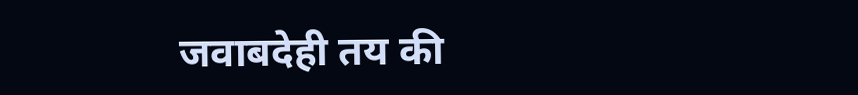जवाबदेही तय की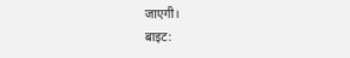जाएगी।
बाइट: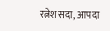रत्नेश सदा, आपदा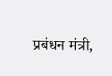प्रबंधन मंत्री,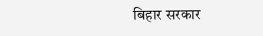बिहार सरकार